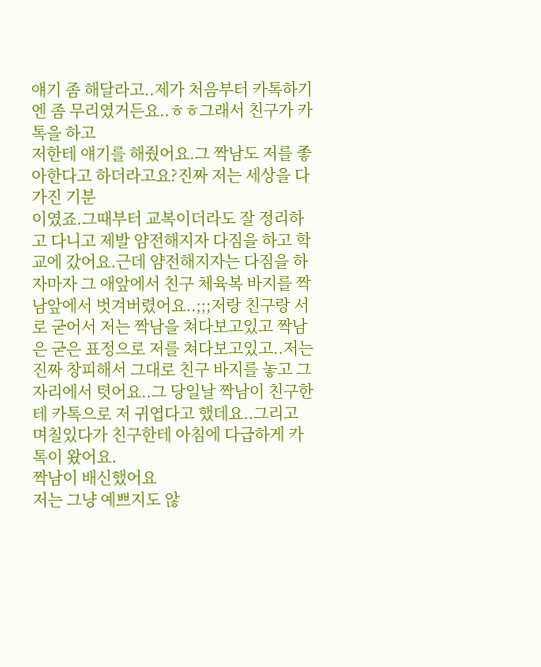얘기 좀 해달라고..제가 처음부터 카톡하기엔 좀 무리였거든요..ㅎㅎ그래서 친구가 카톡을 하고
저한테 얘기를 해줬어요.그 짝남도 저를 좋아한다고 하더라고요?진짜 저는 세상을 다 가진 기분
이였죠.그때부터 교복이더라도 잘 정리하고 다니고 제발 얌전해지자 다짐을 하고 학교에 갔어요.근데 얌전해지자는 다짐을 하자마자 그 애앞에서 친구 체육복 바지를 짝남앞에서 벗겨버렸어요..;;;저랑 친구랑 서로 굳어서 저는 짝남을 쳐다보고있고 짝남은 굳은 표정으로 저를 쳐다보고있고..저는 진짜 창피해서 그대로 친구 바지를 놓고 그자리에서 텻어요..그 당일날 짝남이 친구한테 카톡으로 저 귀엽다고 했데요..그리고 며칠있다가 친구한테 아침에 다급하게 카톡이 왔어요.
짝남이 배신했어요
저는 그냥 예쁘지도 않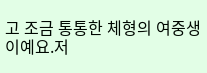고 조금 통통한 체형의 여중생이예요.저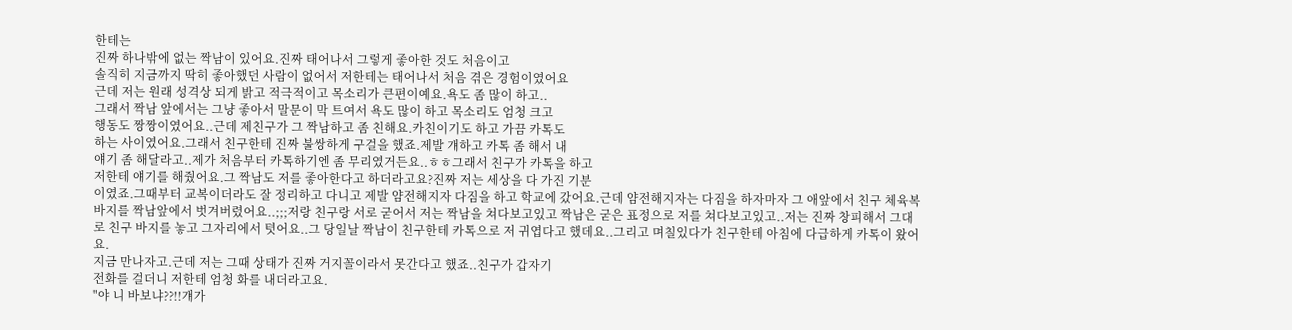한테는
진짜 하나밖에 없는 짝남이 있어요.진짜 태어나서 그렇게 좋아한 것도 처음이고
솔직히 지금까지 딱히 좋아했던 사람이 없어서 저한테는 태어나서 처음 겪은 경험이였어요
근데 저는 원래 성격상 되게 밝고 적극적이고 목소리가 큰편이예요.욕도 좀 많이 하고..
그래서 짝남 앞에서는 그냥 좋아서 말문이 막 트여서 욕도 많이 하고 목소리도 엄청 크고
행동도 짱짱이였어요..근데 제친구가 그 짝남하고 좀 친해요.카친이기도 하고 가끔 카톡도
하는 사이였어요.그래서 친구한테 진짜 불쌍하게 구걸을 했죠.제발 걔하고 카톡 좀 해서 내
얘기 좀 해달라고..제가 처음부터 카톡하기엔 좀 무리였거든요..ㅎㅎ그래서 친구가 카톡을 하고
저한테 얘기를 해줬어요.그 짝남도 저를 좋아한다고 하더라고요?진짜 저는 세상을 다 가진 기분
이였죠.그때부터 교복이더라도 잘 정리하고 다니고 제발 얌전해지자 다짐을 하고 학교에 갔어요.근데 얌전해지자는 다짐을 하자마자 그 애앞에서 친구 체육복 바지를 짝남앞에서 벗겨버렸어요..;;;저랑 친구랑 서로 굳어서 저는 짝남을 쳐다보고있고 짝남은 굳은 표정으로 저를 쳐다보고있고..저는 진짜 창피해서 그대로 친구 바지를 놓고 그자리에서 텻어요..그 당일날 짝남이 친구한테 카톡으로 저 귀엽다고 했데요..그리고 며칠있다가 친구한테 아침에 다급하게 카톡이 왔어요.
지금 만나자고.근데 저는 그때 상태가 진짜 거지꼴이라서 못간다고 했죠..친구가 갑자기
전화를 걸더니 저한테 엄청 화를 내더라고요.
"야 니 바보냐??!!걔가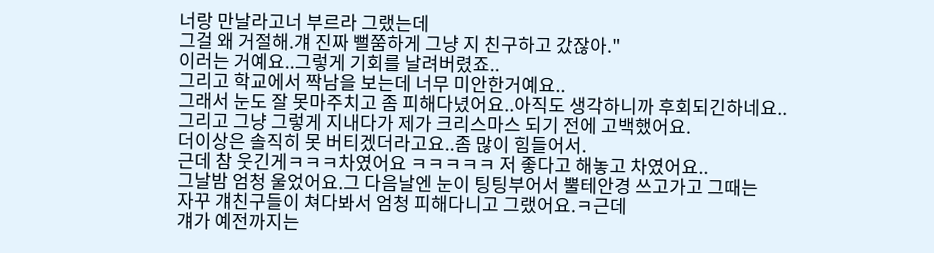너랑 만날라고너 부르라 그랬는데
그걸 왜 거절해.걔 진짜 뻘쭘하게 그냥 지 친구하고 갔잖아."
이러는 거예요..그렇게 기회를 날려버렸죠..
그리고 학교에서 짝남을 보는데 너무 미안한거예요..
그래서 눈도 잘 못마주치고 좀 피해다녔어요..아직도 생각하니까 후회되긴하네요..
그리고 그냥 그렇게 지내다가 제가 크리스마스 되기 전에 고백했어요.
더이상은 솔직히 못 버티겠더라고요..좀 많이 힘들어서.
근데 참 웃긴게ㅋㅋㅋ차였어요 ㅋㅋㅋㅋㅋ 저 좋다고 해놓고 차였어요..
그날밤 엄청 울었어요.그 다음날엔 눈이 팅팅부어서 뿔테안경 쓰고가고 그때는
자꾸 걔친구들이 쳐다봐서 엄청 피해다니고 그랬어요.ㅋ근데
걔가 예전까지는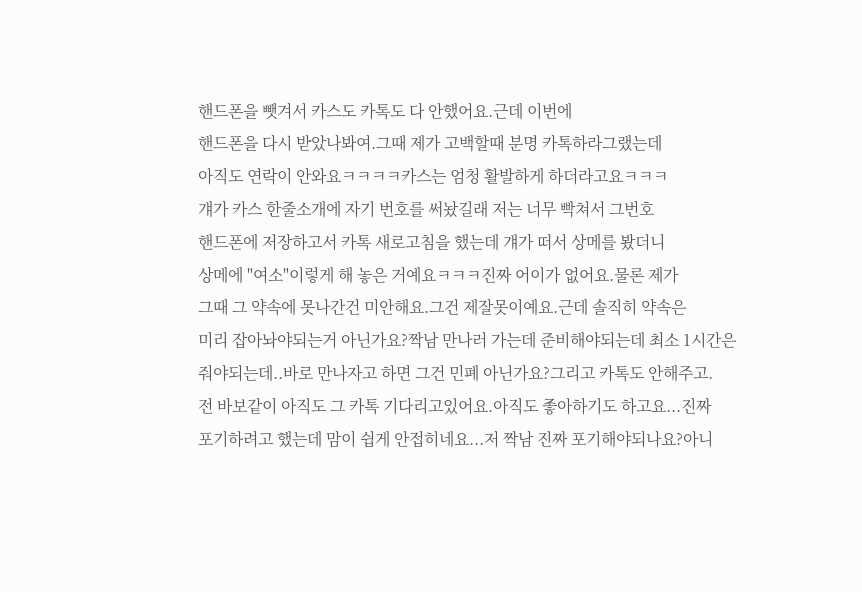핸드폰을 뺏겨서 카스도 카톡도 다 안했어요.근데 이번에
핸드폰을 다시 받았나봐여.그때 제가 고백할때 분명 카톡하라그랬는데
아직도 연락이 안와요ㅋㅋㅋㅋ카스는 엄청 활발하게 하더라고요ㅋㅋㅋ
걔가 카스 한줄소개에 자기 번호를 써놨길래 저는 너무 빡쳐서 그번호
핸드폰에 저장하고서 카톡 새로고침을 했는데 걔가 떠서 상메를 봤더니
상메에 "여소"이렇게 해 놓은 거예요ㅋㅋㅋ진짜 어이가 없어요.물론 제가
그때 그 약속에 못나간건 미안해요.그건 제잘못이예요.근데 솔직히 약속은
미리 잡아놔야되는거 아닌가요?짝남 만나러 가는데 준비해야되는데 최소 1시간은
줘야되는데..바로 만나자고 하면 그건 민폐 아닌가요?그리고 카톡도 안해주고.
전 바보같이 아직도 그 카톡 기다리고있어요.아직도 좋아하기도 하고요...진짜
포기하려고 했는데 맘이 쉽게 안접히네요...저 짝남 진짜 포기해야되나요?아니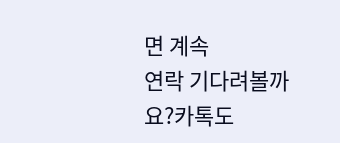면 계속
연락 기다려볼까요?카톡도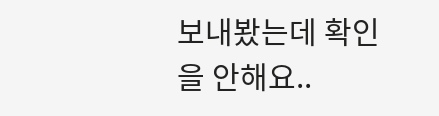보내봤는데 확인을 안해요..